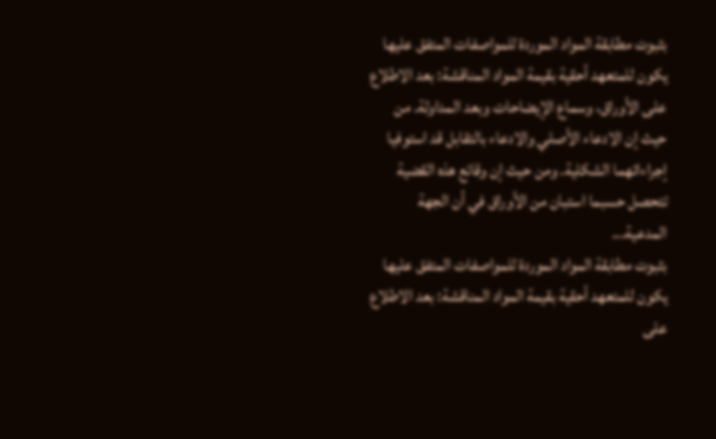بثبوت مطابقة المواد الموردة للمواصفات المتفق عليها يكون للمتعهد أحقية بقيمة المواد المناقشة: بعد الاطلاع على الأوراق، وسماع الإيضاحات وبعد المداولة. من حيث إن الادعاء الأصلي والادعاء بالتقابل قد استوفيا إجراءاتهما الشكلية. ومن حيث إن وقائع هذه القضية تتحصل حسبما استبان من الأوراق في أن الجهة المدعية...
بثبوت مطابقة المواد الموردة للمواصفات المتفق عليها يكون للمتعهد أحقية بقيمة المواد المناقشة: بعد الاطلاع على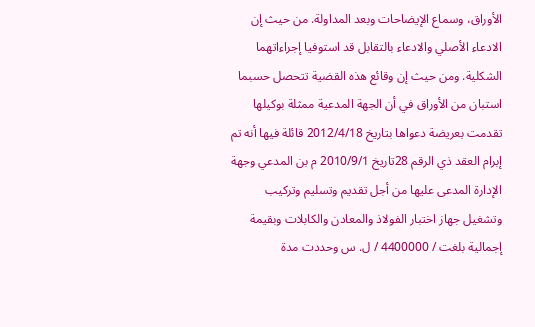الأوراق، وسماع الإيضاحات وبعد المداولة. من حيث إن الادعاء الأصلي والادعاء بالتقابل قد استوفيا إجراءاتهما الشكلية. ومن حيث إن وقائع هذه القضية تتحصل حسبما استبان من الأوراق في أن الجهة المدعية ممثلة بوكيلها تقدمت بعريضة دعواها بتاريخ 2012/4/18 قائلة فيها أنه تم إبرام العقد ذي الرقم 28تاريخ 2010/9/1 م بن المدعي وجهة الإدارة المدعى عليها من أجل تقديم وتسليم وتركيب وتشغيل جهاز اختبار الفولاذ والمعادن والكابلات وبقيمة إجمالية بلغت / 4400000 / ل. س وحددت مدة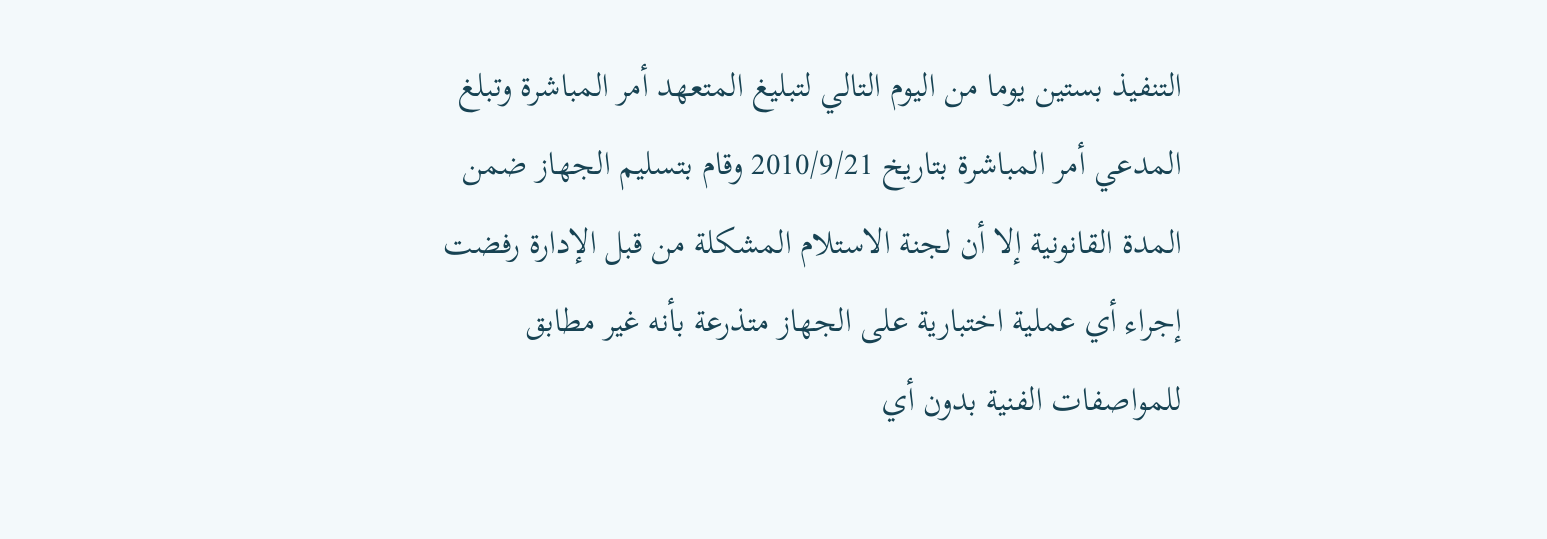التنفيذ بستين يوما من اليوم التالي لتبليغ المتعهد أمر المباشرة وتبلغ المدعي أمر المباشرة بتاريخ 2010/9/21 وقام بتسليم الجهاز ضمن المدة القانونية إلا أن لجنة الاستلام المشكلة من قبل الإدارة رفضت إجراء أي عملية اختبارية على الجهاز متذرعة بأنه غير مطابق للمواصفات الفنية بدون أي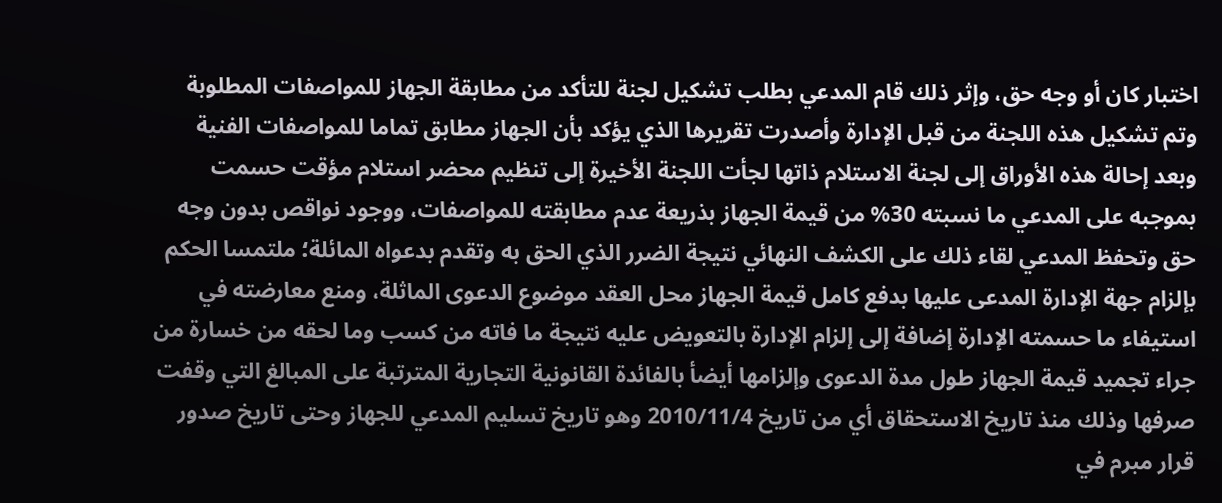اختبار كان أو وجه حق، وإثر ذلك قام المدعي بطلب تشكيل لجنة للتأكد من مطابقة الجهاز للمواصفات المطلوبة وتم تشكيل هذه اللجنة من قبل الإدارة وأصدرت تقريرها الذي يؤكد بأن الجهاز مطابق تماما للمواصفات الفنية وبعد إحالة هذه الأوراق إلى لجنة الاستلام ذاتها لجأت اللجنة الأخيرة إلى تنظيم محضر استلام مؤقت حسمت بموجبه على المدعي ما نسبته 30% من قيمة الجهاز بذريعة عدم مطابقته للمواصفات، ووجود نواقص بدون وجه حق وتحفظ المدعي لقاء ذلك على الكشف النهائي نتيجة الضرر الذي الحق به وتقدم بدعواه المائلة؛ ملتمسا الحكم بإلزام جهة الإدارة المدعى عليها بدفع كامل قيمة الجهاز محل العقد موضوع الدعوى الماثلة، ومنع معارضته في استيفاء ما حسمته الإدارة إضافة إلى إلزام الإدارة بالتعويض عليه نتيجة ما فاته من كسب وما لحقه من خسارة من جراء تجميد قيمة الجهاز طول مدة الدعوى وإلزامها أيضأ بالفائدة القانونية التجارية المترتبة على المبالغ التي وقفت صرفها وذلك منذ تاريخ الاستحقاق أي من تاريخ 2010/11/4 وهو تاريخ تسليم المدعي للجهاز وحتى تاريخ صدور قرار مبرم في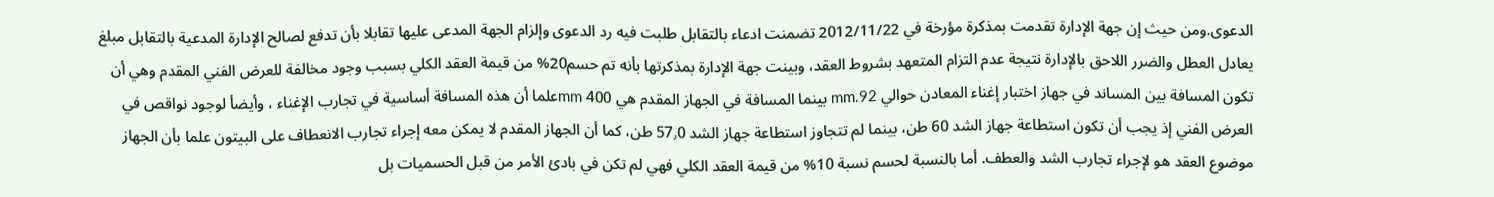الدعوى.ومن حيث إن جهة الإدارة تقدمت بمذكرة مؤرخة في 2012/11/22 تضمنت ادعاء بالتقابل طلبت فيه رد الدعوى وإلزام الجهة المدعى عليها تقابلا بأن تدفع لصالح الإدارة المدعية بالتقابل مبلغ يعادل العطل والضرر اللاحق بالإدارة نتيجة عدم التزام المتعهد بشروط العقد، وبينت جهة الإدارة بمذكرتها بأنه تم حسم20% من قيمة العقد الكلي بسبب وجود مخالفة للعرض الفني المقدم وهي أن تكون المسافة بين المساند في جهاز اختبار إغناء المعادن حوالي mm.92 بينما المسافة في الجهاز المقدم هي mm 400علما أن هذه المسافة أساسية في تجارب الإغناء ، وأيضأ لوجود نواقص في العرض الفني إذ يجب أن تكون استطاعة جهاز الشد 60 طن، بينما لم تتجاوز استطاعة جهاز الشد 57٫0 طن، كما أن الجهاز المقدم لا يمكن معه إجراء تجارب الانعطاف على البيتون علما بأن الجهاز موضوع العقد هو لإجراء تجارب الشد والعطف. أما بالنسبة لحسم نسبة 10% من قيمة العقد الكلي فهي لم تكن في بادئ الأمر من قبل الحسميات بل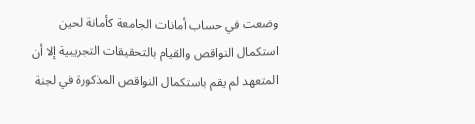وضعت في حساب أمانات الجامعة كأمانة لحين استكمال النواقص والقيام بالتحقيقات التجريبية إلا أن المتعهد لم يقم باستكمال النواقص المذكورة في لجنة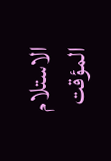الاستلام المؤقت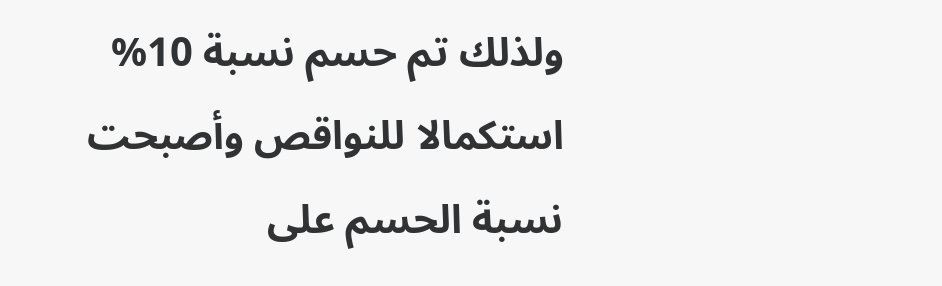ولذلك تم حسم نسبة 10% استكمالا للنواقص وأصبحت نسبة الحسم على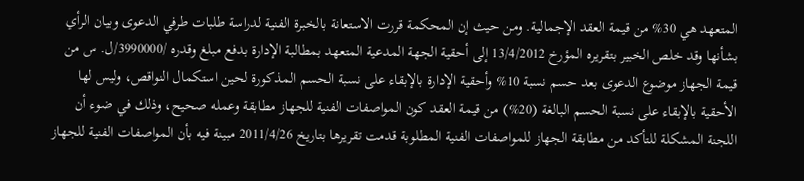المتعهد هي 30% من قيمة العقد الإجمالية. ومن حيث إن المحكمة قررت الاستعانة بالخبرة الفنية لدراسة طلبات طرفي الدعوى وبيان الرأي بشأنها وقد خلص الخبير بتقريره المؤرخ 13/4/2012 إلى أحقية الجهة المدعية المتعهد بمطالبة الإدارة بدفع مبلغ وقدره /3990000/ل. س من قيمة الجهاز موضوع الدعوى بعد حسم نسبة 10% وأحقية الإدارة بالإبقاء على نسبة الحسم المذكورة لحين استكمال النواقص، وليس لها الأحقية بالإبقاء على نسبة الحسم البالغة (20%) من قيمة العقد كون المواصفات الفنية للجهاز مطابقة وعمله صحيح، وذلك في ضوء أن اللجنة المشكلة للتأكد من مطابقة الجهاز للمواصفات الفنية المطلوبة قدمت تقريرها بتاريخ 2011/4/26 مبينة فيه بأن المواصفات الفنية للجهاز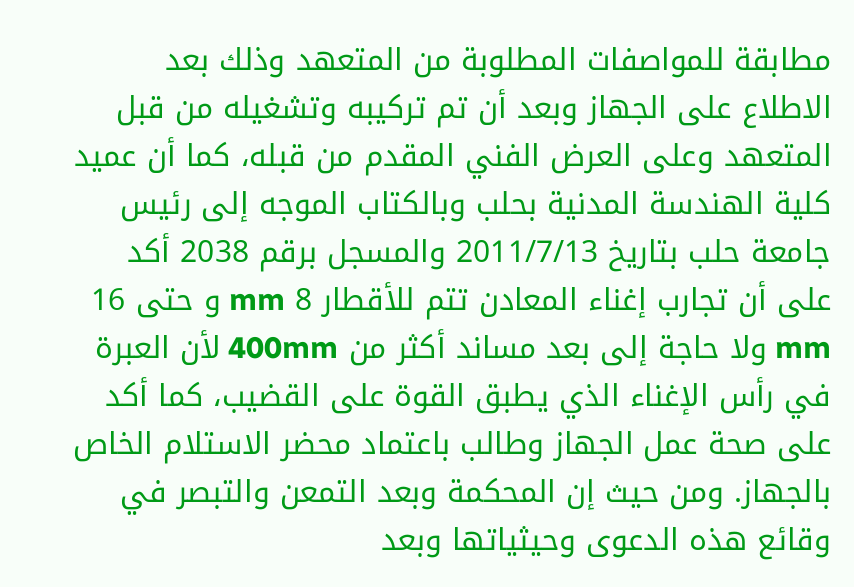مطابقة للمواصفات المطلوبة من المتعهد وذلك بعد الاطلاع على الجهاز وبعد أن تم تركيبه وتشغيله من قبل المتعهد وعلى العرض الفني المقدم من قبله، كما أن عميد كلية الهندسة المدنية بحلب وبالكتاب الموجه إلى رئيس جامعة حلب بتاريخ 2011/7/13 والمسجل برقم 2038 أكد على أن تجارب إغناء المعادن تتم للأقطار 8 mm و حتى 16 mm ولا حاجة إلى بعد مساند أكثر من 400mm لأن العبرة في رأس الإغناء الذي يطبق القوة على القضيب، كما أكد على صحة عمل الجهاز وطالب باعتماد محضر الاستلام الخاص بالجهاز. ومن حيث إن المحكمة وبعد التمعن والتبصر في وقائع هذه الدعوى وحيثياتها وبعد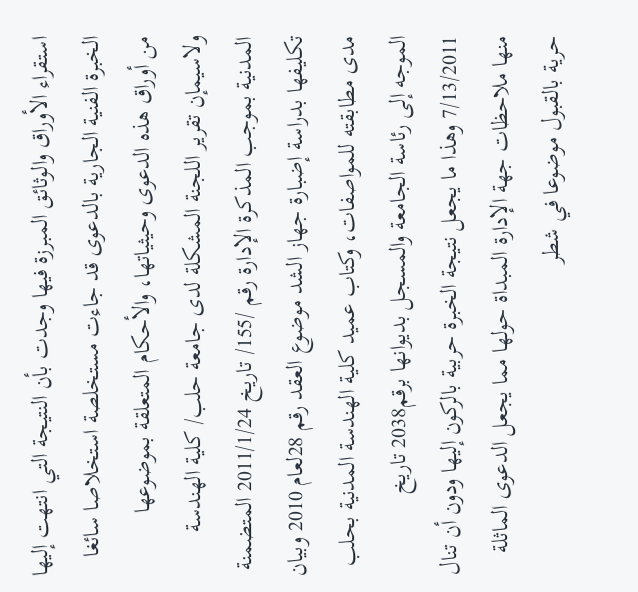استقراء الأوراق والوثائق المبرزة فيها وجدت بأن النتيجة التي انتهت إليها الخبرة الفنية الجارية بالدعوى قد جاءت مستخلصة استخلاصا سائغا من أوراق هذه الدعوى وحيثياتها، والأحكام المتعلقة بموضوعها ولاسيمإن تقرير اللجنة المشكلة لدى جامعة حلب/ كلية الهندسة المدنية بموجب المذكرة الإدارة رقم /155/ تاريخ 2011/1/24 المتضمنة تكليفها بدراسة إضبارة جهاز الشد موضوع العقد رقم 28لعام 2010 وبيان مدى مطابقته للمواصفات، وكتاب عميد كلية الهندسة المدنية بحلب الموجه إلى رئاسة الجامعة والمسجل بديوانها برقم2038 تاريخ 7/13/2011 وهذا ما يجعل نتيجة الخبرة حربية بالركون إليها ودون أن تنال منها ملاحظات جهة الإدارة المبداة حولها مما يجعل الدعوى الماثلة حرية بالقبول موضوعا في شطر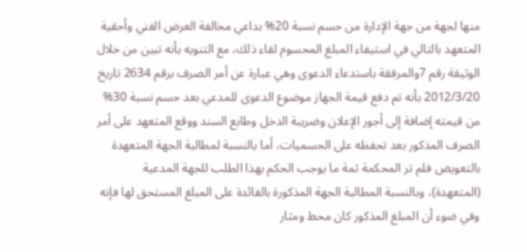منها لجهة من جهة الإدارة من حسم نسبة 20% بداعي مخالفة العرض الفني وأحقية المتعهد بالتالي في استيفاء المبلغ المحسوم لقاء ذلك، مع التنويه بأنه تبين من خلال الوثيقة رقم 7والمرفقة باستدعاء الدعوى وهي عبارة عن أمر الصرف برقم 2634 تاريخ 2012/3/20 بأنه تم دفع قيمة الجهاز موضوع الدعوى للمدعي بعد حسم نسبة 30% من قيمته إضافة إلى أجور الإعلان وضريبة الدخل وطابع السند ووقع المتعهد على أمر الصرف المذكور بعد تحفظه على الحسميات، أما بالنسبة لمطالبة الجهة المتعهدة بالتعويض فلم تر المحكمة ثمة ما يوجب الحكم بهذا الطلب للجهة المدعية (المتعهدة)، وبالنسبة المطالبة الجهة المذكورة بالفائدة على المبلغ المستحق لها فإنه وفي ضوء أن المبلغ المذكور كان محط ومثار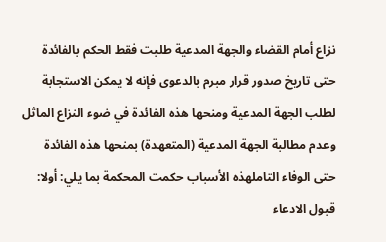نزاع أمام القضاء والجهة المدعية طلبت فقط الحكم بالفائدة حتى تاريخ صدور قرار مبرم بالدعوى فإنه لا يمكن الاستجابة لطلب الجهة المدعية ومنحها هذه الفائدة في ضوء النزاع الماثل وعدم مطالبة الجهة المدعية (المتعهدة) بمنحها هذه الفائدة حتى الوفاء التاملهذه الأسباب حكمت المحكمة بما يلي: أولا: قبول الادعاء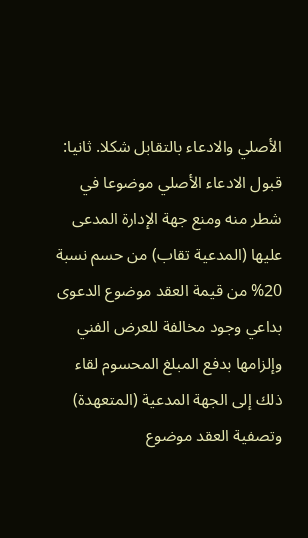الأصلي والادعاء بالتقابل شكلا. ثانيا: قبول الادعاء الأصلي موضوعا في شطر منه ومنع جهة الإدارة المدعى عليها (المدعية تقاب) من حسم نسبة 20% من قيمة العقد موضوع الدعوى بداعي وجود مخالفة للعرض الفني وإلزامها بدفع المبلغ المحسوم لقاء ذلك إلى الجهة المدعية (المتعهدة) وتصفية العقد موضوع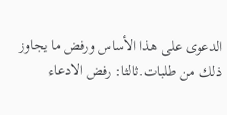الدعوى على هذا الأساس ورفض ما يجاوز ذلك من طلبات.ثالثا: رفض الادعاء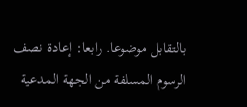بالتقابل موضوعا. رابعا: إعادة نصف الرسوم المسلفة من الجهة المدعية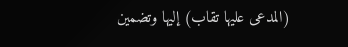(المدعى عليها تقاب) إليها وتضمين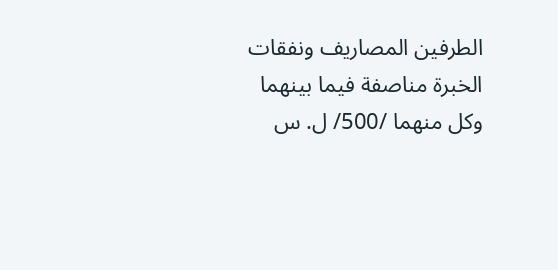الطرفين المصاريف ونفقات الخبرة مناصفة فيما بينهما وكل منهما /500/ ل. س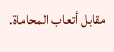مقابل أتعاب المحاماة.